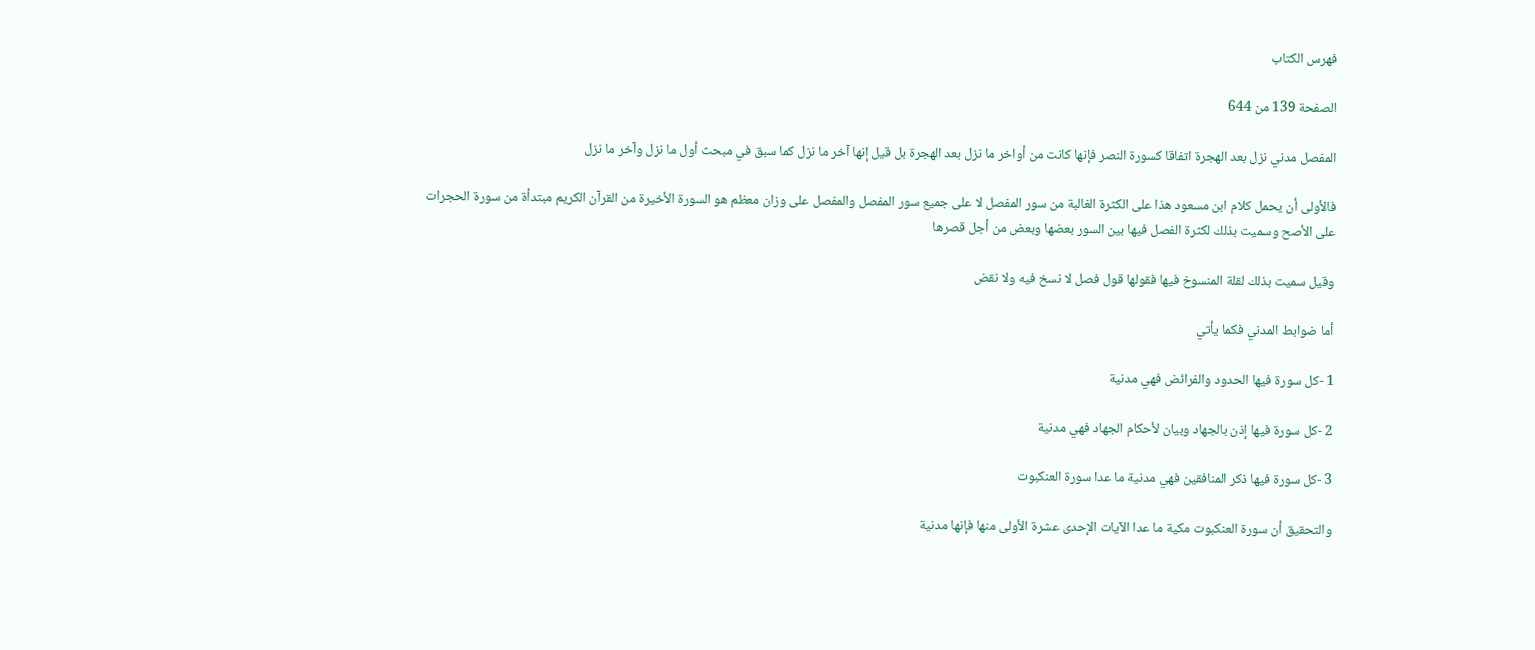فهرس الكتاب

الصفحة 139 من 644

المفصل مدني نزل بعد الهجرة اتفاقا كسورة النصر فإنها كانت من أواخر ما نزل بعد الهجرة بل قيل إنها آخر ما نزل كما سبق في مبحث أول ما نزل وآخر ما نزل

فالأولى أن يحمل كلام ابن مسعود هذا على الكثرة الغالبة من سور المفصل لا على جميع سور المفصل والمفصل على وزان معظم هو السورة الأخيرة من القرآن الكريم مبتدأة من سورة الحجرات على الأصح وسميت بذلك لكثرة الفصل فيها بين السور بعضها وبعض من أجل قصرها

وقيل سميت بذلك لقلة المنسوخ فيها فقولها قول فصل لا نسخ فيه ولا نقض

أما ضوابط المدني فكما يأتي

1 -كل سورة فيها الحدود والفرائض فهي مدنية

2 -كل سورة فيها إذن بالجهاد وبيان لأحكام الجهاد فهي مدنية

3 -كل سورة فيها ذكر المنافقين فهي مدنية ما عدا سورة العنكبوت

والتحقيق أن سورة العنكبوت مكية ما عدا الآيات الإحدى عشرة الأولى منها فإنها مدنية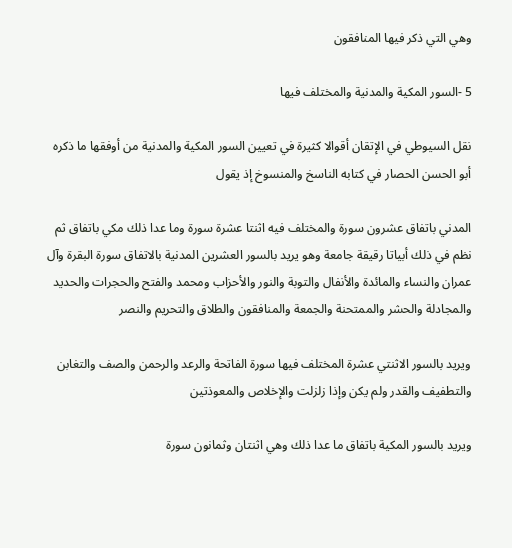وهي التي ذكر فيها المنافقون

5 -السور المكية والمدنية والمختلف فيها

نقل السيوطي في الإتقان أقوالا كثيرة في تعيين السور المكية والمدنية من أوفقها ما ذكره أبو الحسن الحصار في كتابه الناسخ والمنسوخ إذ يقول

المدني باتفاق عشرون سورة والمختلف فيه اثنتا عشرة سورة وما عدا ذلك مكي باتفاق ثم نظم في ذلك أبياتا رقيقة جامعة وهو يريد بالسور العشرين المدنية بالاتفاق سورة البقرة وآل عمران والنساء والمائدة والأنفال والتوبة والنور والأحزاب ومحمد والفتح والحجرات والحديد والمجادلة والحشر والممتحنة والجمعة والمنافقون والطلاق والتحريم والنصر

ويريد بالسور الاثنتي عشرة المختلف فيها سورة الفاتحة والرعد والرحمن والصف والتغابن والتطفيف والقدر ولم يكن وإذا زلزلت والإخلاص والمعوذتين

ويريد بالسور المكية باتفاق ما عدا ذلك وهي اثنتان وثمانون سورة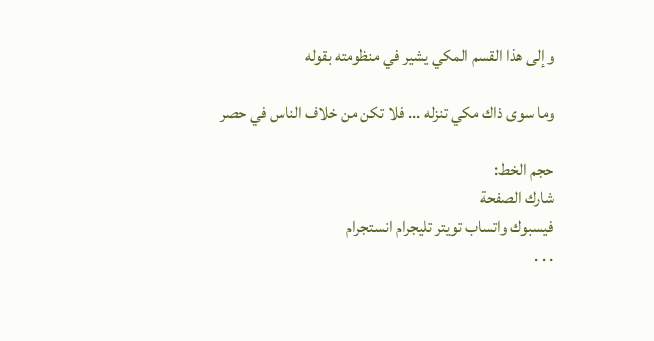وإلى هذا القسم المكي يشير في منظومته بقوله

وما سوى ذاك مكي تنزله ... فلا تكن من خلاف الناس في حصر

حجم الخط:
شارك الصفحة
فيسبوك واتساب تويتر تليجرام انستجرام
. . .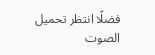فضلًا انتظر تحميل الصوت